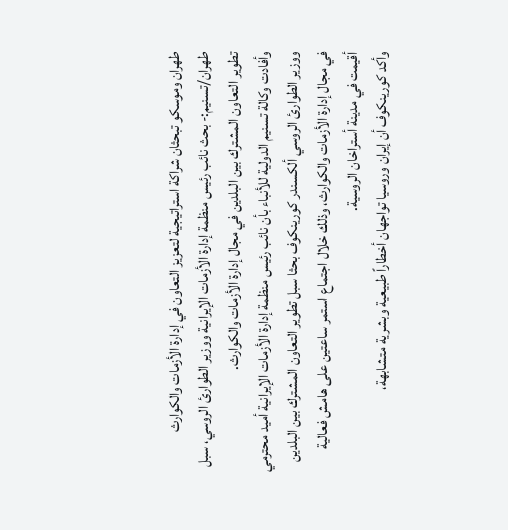طهران وموسكو تبحثان شراكة استراتيجية لتعزيز التعاون في إدارة الأزمات والكوارث
طهران/تسنيم:- بحث نائب رئيس منظمة إدارة الأزمات الإيرانية ووزير الطوارئ الروسي، سبل تطوير التعاون المشترك بين البلدين في مجال إدارة الأزمات والكوارث.
وأفادت وكالة تسنيم الدولية للأنباء بأن نائب رئيس منظمة إدارة الأزمات الإيرانية أميد محترمي ووزير الطوارئ الروسي ألكسندر كورينكوف بحثا سبل تطوير التعاون المشترك بين البلدين في مجال إدارة الأزمات والكوارث، وذلك خلال اجتماع استمر ساعتين على هامش فعالية أقيمت في مدينة أستراخان الروسية.
وأكد كورينكوف أن إيران وروسيا تواجهان أخطاراً طبيعية وبشرية متشابهة،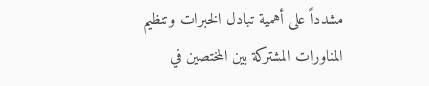مشدداً على أهمية تبادل الخبرات وتنظيم المناورات المشتركة بين المختصين في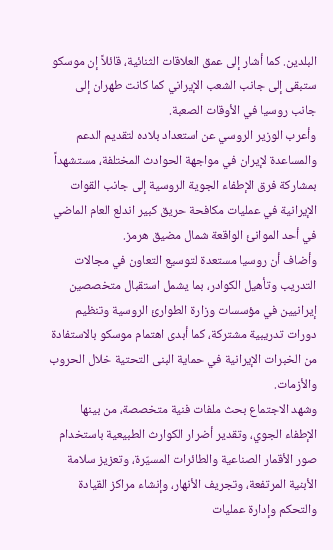البلدين. كما أشار إلى عمق العلاقات الثنائية، قائلاً إن موسكو ستبقى إلى جانب الشعب الإيراني كما كانت طهران إلى جانب روسيا في الأوقات الصعبة.
وأعرب الوزير الروسي عن استعداد بلاده لتقديم الدعم والمساعدة لإيران في مواجهة الحوادث المختلفة، مستشهداً بمشاركة فرق الإطفاء الجوية الروسية إلى جانب القوات الإيرانية في عمليات مكافحة حريق كبير اندلع العام الماضي في أحد الموانئ الواقعة شمال مضيق هرمز.
وأضاف أن روسيا مستعدة لتوسيع التعاون في مجالات التدريب وتأهيل الكوادر، بما يشمل استقبال متخصصين إيرانيين في مؤسسات وزارة الطوارئ الروسية وتنظيم دورات تدريبية مشتركة، كما أبدى اهتمام موسكو بالاستفادة من الخبرات الإيرانية في حماية البنى التحتية خلال الحروب والأزمات.
وشهد الاجتماع بحث ملفات فنية متخصصة، من بينها الإطفاء الجوي، وتقدير أضرار الكوارث الطبيعية باستخدام صور الأقمار الصناعية والطائرات المسيّرة، وتعزيز سلامة الأبنية المرتفعة، وتجريف الأنهار، وإنشاء مراكز القيادة والتحكم وإدارة عمليات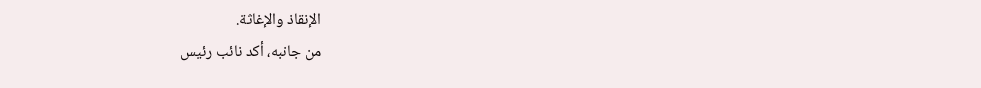الإنقاذ والإغاثة.
من جانبه، أكد نائب رئيس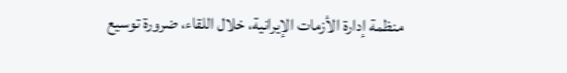منظمة إدارة الأزمات الإيرانية، خلال اللقاء، ضرورة توسيع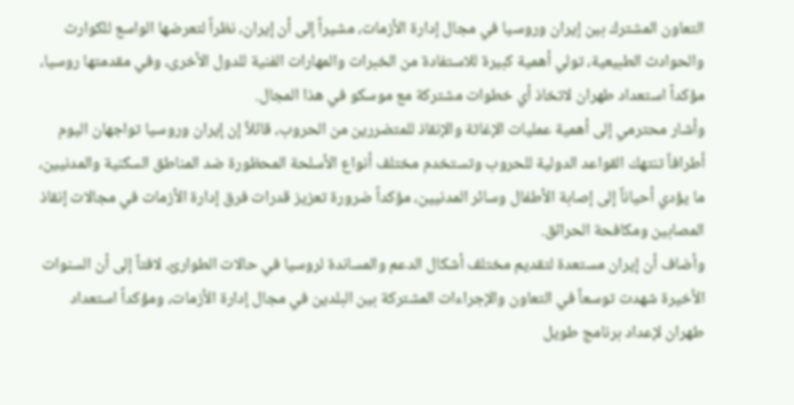التعاون المشترك بين إيران وروسيا في مجال إدارة الأزمات، مشيراً إلى أن إيران، نظراً لتعرضها الواسع للكوارث والحوادث الطبيعية، تولي أهمية كبيرة للاستفادة من الخبرات والمهارات الفنية للدول الأخرى، وفي مقدمتها روسيا، مؤكداً استعداد طهران لاتخاذ أي خطوات مشتركة مع موسكو في هذا المجال.
وأشار محترمي إلى أهمية عمليات الإغاثة والإنقاذ للمتضررين من الحروب، قائلاً إن إيران وروسيا تواجهان اليوم أطرافاً تنتهك القواعد الدولية للحروب وتستخدم مختلف أنواع الأسلحة المحظورة ضد المناطق السكنية والمدنيين، ما يؤدي أحياناً إلى إصابة الأطفال وسائر المدنيين، مؤكداً ضرورة تعزيز قدرات فرق إدارة الأزمات في مجالات إنقاذ المصابين ومكافحة الحرائق.
وأضاف أن إيران مستعدة لتقديم مختلف أشكال الدعم والمساندة لروسيا في حالات الطوارئ، لافتاً إلى أن السنوات الأخيرة شهدت توسعاً في التعاون والإجراءات المشتركة بين البلدين في مجال إدارة الأزمات، ومؤكداً استعداد طهران لإعداد برنامج طويل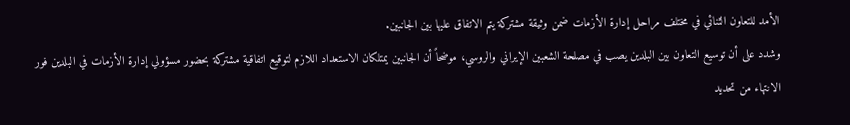الأمد للتعاون الثنائي في مختلف مراحل إدارة الأزمات ضمن وثيقة مشتركة يتم الاتفاق عليها بين الجانبين.
وشدد على أن توسيع التعاون بين البلدين يصب في مصلحة الشعبين الإيراني والروسي، موضحاً أن الجانبين يمتلكان الاستعداد اللازم لتوقيع اتفاقية مشتركة بحضور مسؤولي إدارة الأزمات في البلدين فور الانتهاء من تحديد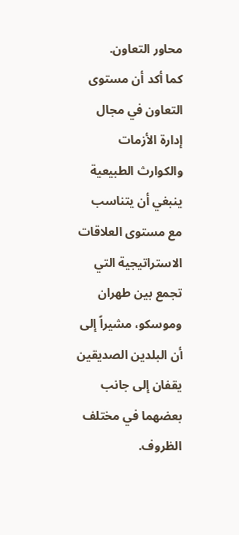محاور التعاون.
كما أكد أن مستوى التعاون في مجال إدارة الأزمات والكوارث الطبيعية ينبغي أن يتناسب مع مستوى العلاقات الاستراتيجية التي تجمع بين طهران وموسكو، مشيراً إلى أن البلدين الصديقين يقفان إلى جانب بعضهما في مختلف الظروف.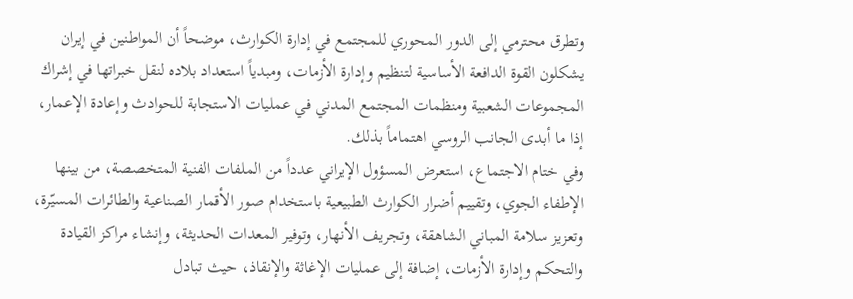وتطرق محترمي إلى الدور المحوري للمجتمع في إدارة الكوارث، موضحاً أن المواطنين في إيران يشكلون القوة الدافعة الأساسية لتنظيم وإدارة الأزمات، ومبدياً استعداد بلاده لنقل خبراتها في إشراك المجموعات الشعبية ومنظمات المجتمع المدني في عمليات الاستجابة للحوادث وإعادة الإعمار، إذا ما أبدى الجانب الروسي اهتماماً بذلك.
وفي ختام الاجتماع، استعرض المسؤول الإيراني عدداً من الملفات الفنية المتخصصة، من بينها الإطفاء الجوي، وتقييم أضرار الكوارث الطبيعية باستخدام صور الأقمار الصناعية والطائرات المسيّرة، وتعزيز سلامة المباني الشاهقة، وتجريف الأنهار، وتوفير المعدات الحديثة، وإنشاء مراكز القيادة والتحكم وإدارة الأزمات، إضافة إلى عمليات الإغاثة والإنقاذ، حيث تبادل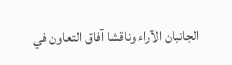الجانبان الآراء وناقشا آفاق التعاون في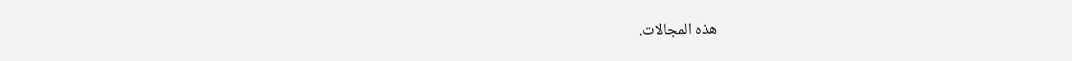هذه المجالات.